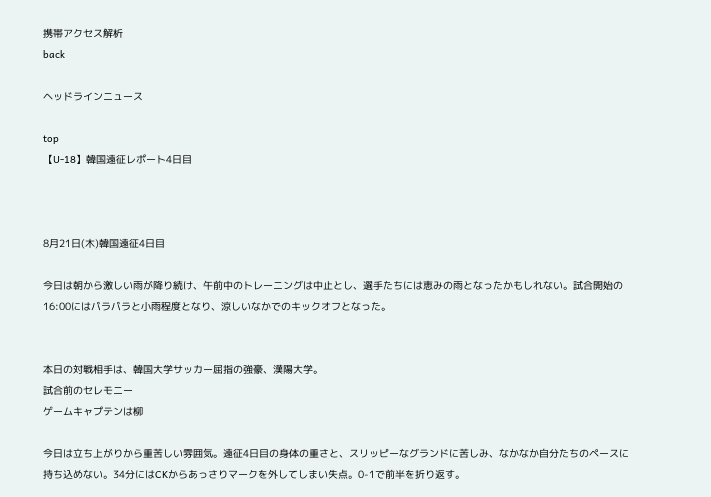携帯アクセス解析
back

ヘッドラインニュース

top
【U-18】韓国遠征レポート4日目



8月21日(木)韓国遠征4日目

今日は朝から激しい雨が降り続け、午前中のトレーニングは中止とし、選手たちには恵みの雨となったかもしれない。試合開始の16:00にはパラパラと小雨程度となり、涼しいなかでのキックオフとなった。


本日の対戦相手は、韓国大学サッカー屈指の強豪、漢陽大学。
試合前のセレモニー
ゲームキャプテンは柳

今日は立ち上がりから重苦しい雰囲気。遠征4日目の身体の重さと、スリッピーなグランドに苦しみ、なかなか自分たちのペースに持ち込めない。34分にはCKからあっさりマークを外してしまい失点。0-1で前半を折り返す。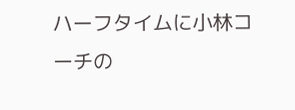ハーフタイムに小林コーチの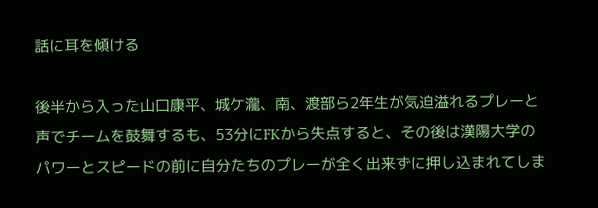話に耳を傾ける

後半から入った山口康平、城ケ瀧、南、渡部ら2年生が気迫溢れるプレーと声でチームを鼓舞するも、53分にFKから失点すると、その後は漢陽大学のパワーとスピードの前に自分たちのプレーが全く出来ずに押し込まれてしま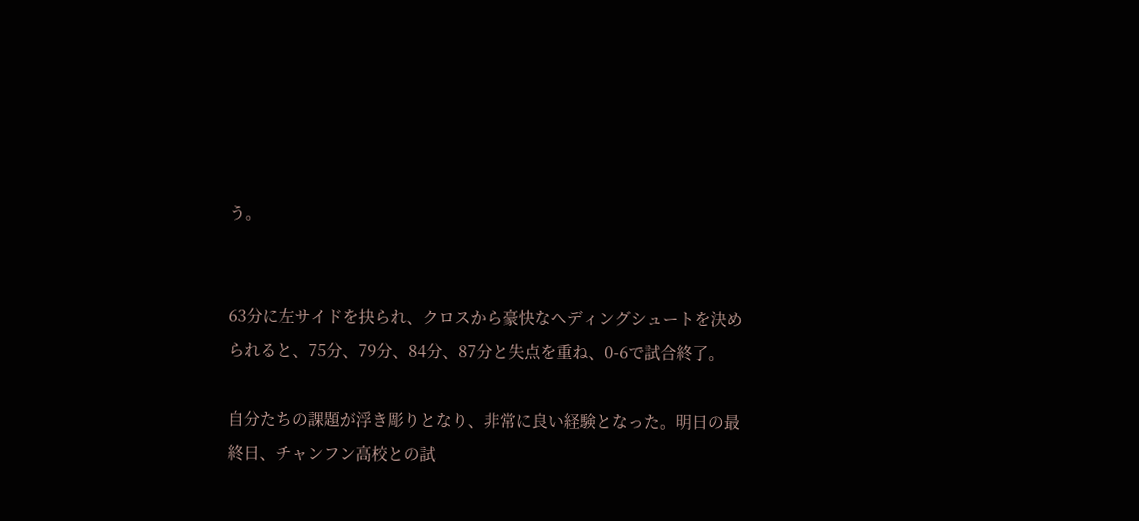う。


63分に左サイドを抉られ、クロスから豪快なヘディングシュートを決められると、75分、79分、84分、87分と失点を重ね、0-6で試合終了。

自分たちの課題が浮き彫りとなり、非常に良い経験となった。明日の最終日、チャンフン高校との試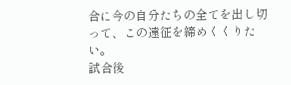合に今の自分たちの全てを出し切って、この遠征を締めくくりたい。
試合後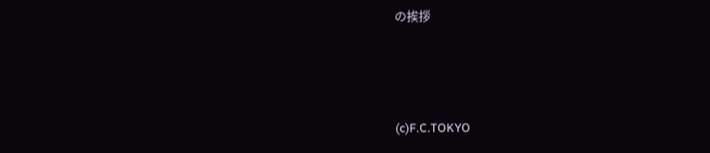の挨拶



(c)F.C.TOKYO